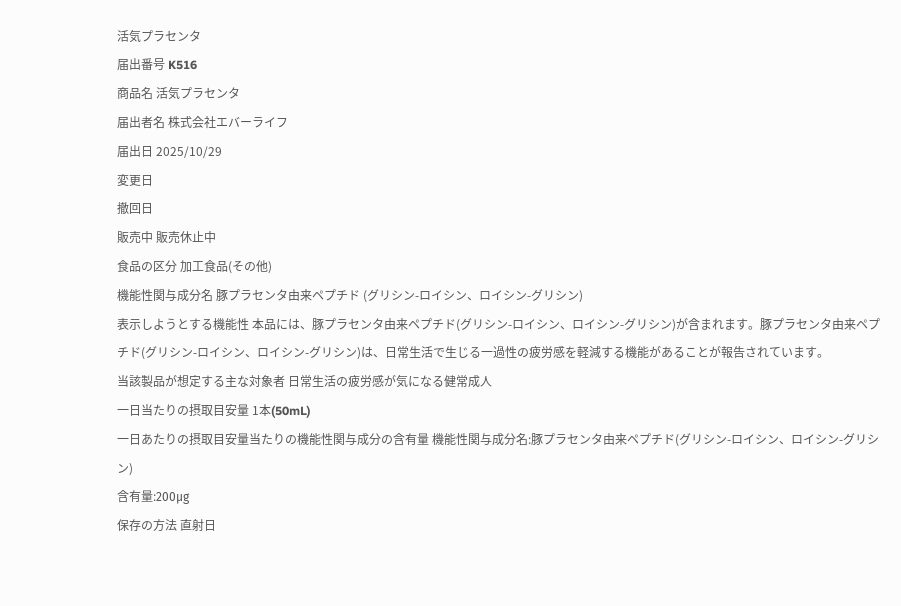活気プラセンタ
届出番号 K516
商品名 活気プラセンタ
届出者名 株式会社エバーライフ
届出日 2025/10/29
変更日
撤回日
販売中 販売休止中
食品の区分 加工食品(その他)
機能性関与成分名 豚プラセンタ由来ペプチド (グリシン-ロイシン、ロイシン-グリシン)
表示しようとする機能性 本品には、豚プラセンタ由来ペプチド(グリシン-ロイシン、ロイシン-グリシン)が含まれます。豚プラセンタ由来ペプチド(グリシン-ロイシン、ロイシン-グリシン)は、日常生活で生じる一過性の疲労感を軽減する機能があることが報告されています。
当該製品が想定する主な対象者 日常生活の疲労感が気になる健常成人
一日当たりの摂取目安量 1本(50mL)
一日あたりの摂取目安量当たりの機能性関与成分の含有量 機能性関与成分名:豚プラセンタ由来ペプチド(グリシン-ロイシン、ロイシン-グリシン)
含有量:200μg
保存の方法 直射日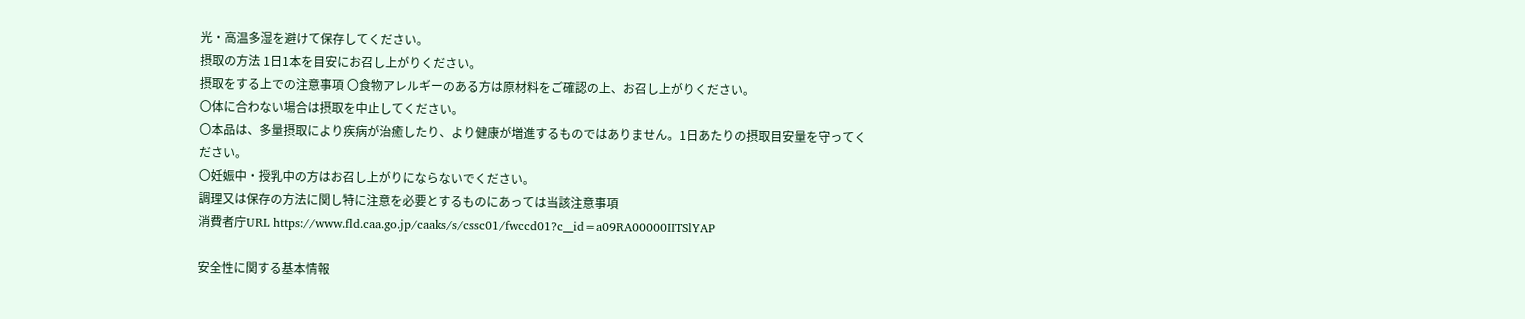光・高温多湿を避けて保存してください。
摂取の方法 1日1本を目安にお召し上がりください。
摂取をする上での注意事項 〇食物アレルギーのある方は原材料をご確認の上、お召し上がりください。
〇体に合わない場合は摂取を中止してください。
〇本品は、多量摂取により疾病が治癒したり、より健康が増進するものではありません。1日あたりの摂取目安量を守ってください。
〇妊娠中・授乳中の方はお召し上がりにならないでください。
調理又は保存の方法に関し特に注意を必要とするものにあっては当該注意事項
消費者庁URL https://www.fld.caa.go.jp/caaks/s/cssc01/fwccd01?c__id=a09RA00000IITSlYAP

安全性に関する基本情報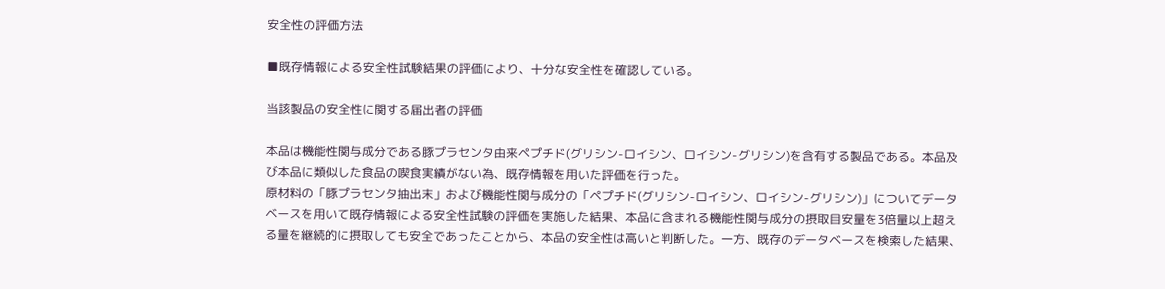安全性の評価方法

■既存情報による安全性試験結果の評価により、十分な安全性を確認している。

当該製品の安全性に関する届出者の評価

本品は機能性関与成分である豚プラセンタ由来ペプチド(グリシン-ロイシン、ロイシン-グリシン)を含有する製品である。本品及び本品に類似した食品の喫食実績がない為、既存情報を用いた評価を行った。
原材料の「豚プラセンタ抽出末」および機能性関与成分の「ペプチド(グリシン-ロイシン、ロイシン-グリシン)」についてデータベースを用いて既存情報による安全性試験の評価を実施した結果、本品に含まれる機能性関与成分の摂取目安量を3倍量以上超える量を継続的に摂取しても安全であったことから、本品の安全性は高いと判断した。一方、既存のデータベースを検索した結果、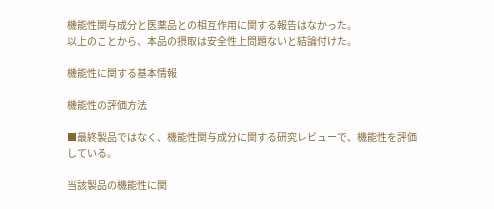機能性関与成分と医薬品との相互作用に関する報告はなかった。
以上のことから、本品の摂取は安全性上問題ないと結論付けた。

機能性に関する基本情報

機能性の評価方法

■最終製品ではなく、機能性関与成分に関する研究レビューで、機能性を評価している。

当該製品の機能性に関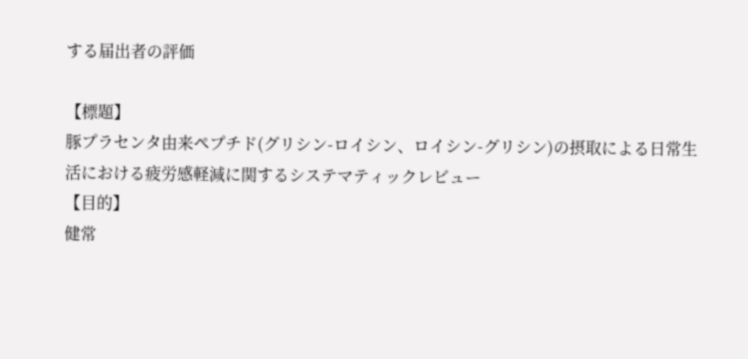する届出者の評価

【標題】
豚プラセンタ由来ペプチド(グリシン-ロイシン、ロイシン-グリシン)の摂取による日常生活における疲労感軽減に関するシステマティックレビュー
【目的】
健常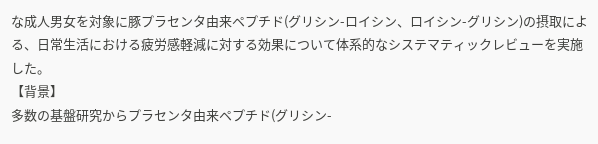な成人男女を対象に豚プラセンタ由来ペプチド(グリシン-ロイシン、ロイシン-グリシン)の摂取による、日常生活における疲労感軽減に対する効果について体系的なシステマティックレビューを実施した。
【背景】
多数の基盤研究からプラセンタ由来ペプチド(グリシン-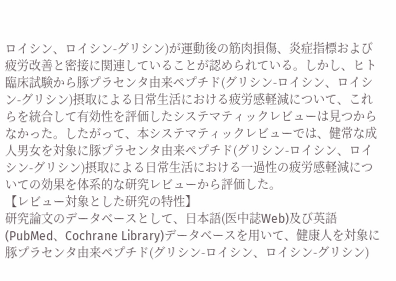ロイシン、ロイシン-グリシン)が運動後の筋肉損傷、炎症指標および疲労改善と密接に関連していることが認められている。しかし、ヒト臨床試験から豚プラセンタ由来ペプチド(グリシン-ロイシン、ロイシン-グリシン)摂取による日常生活における疲労感軽減について、これらを統合して有効性を評価したシステマティックレビューは見つからなかった。したがって、本システマティックレビューでは、健常な成人男女を対象に豚プラセンタ由来ペプチド(グリシン-ロイシン、ロイシン-グリシン)摂取による日常生活における一過性の疲労感軽減についての効果を体系的な研究レビューから評価した。
【レビュー対象とした研究の特性】
研究論文のデータベースとして、日本語(医中誌Web)及び英語(PubMed、Cochrane Library)データベースを用いて、健康人を対象に豚プラセンタ由来ペプチド(グリシン-ロイシン、ロイシン-グリシン)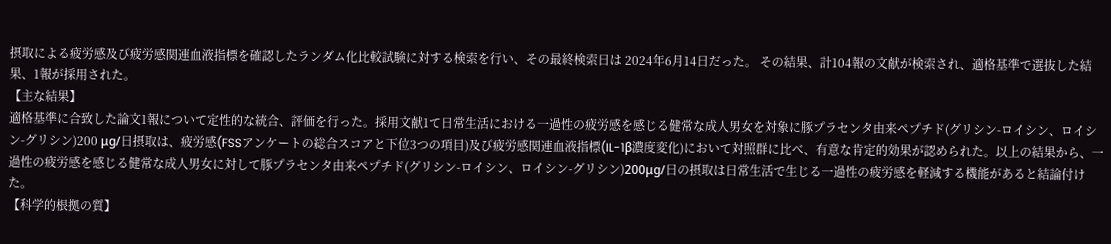摂取による疲労感及び疲労感関連血液指標を確認したランダム化比較試験に対する検索を行い、その最終検索日は 2024年6月14日だった。 その結果、計104報の文献が検索され、適格基準で選抜した結果、1報が採用された。
【主な結果】
適格基準に合致した論文1報について定性的な統合、評価を行った。採用文献1て日常生活における一過性の疲労感を感じる健常な成人男女を対象に豚プラセンタ由来ペプチド(グリシン-ロイシン、ロイシン-グリシン)200 μg/日摂取は、疲労感(FSSアンケートの総合スコアと下位3つの項目)及び疲労感関連血液指標(IL-1β濃度変化)において対照群に比べ、有意な肯定的効果が認められた。以上の結果から、一過性の疲労感を感じる健常な成人男女に対して豚プラセンタ由来ペプチド(グリシン-ロイシン、ロイシン-グリシン)200μg/日の摂取は日常生活で生じる一過性の疲労感を軽減する機能があると結論付けた。
【科学的根拠の質】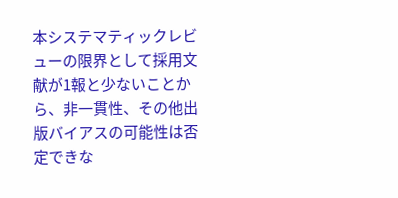本システマティックレビューの限界として採用文献が1報と少ないことから、非一貫性、その他出版バイアスの可能性は否定できな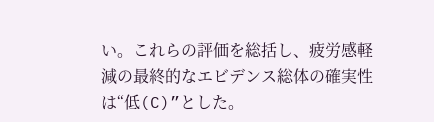い。これらの評価を総括し、疲労感軽減の最終的なエビデンス総体の確実性は“低(C)”とした。